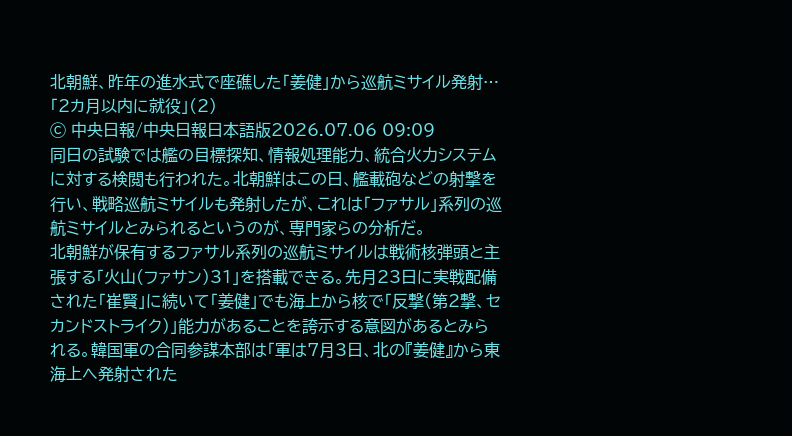北朝鮮、昨年の進水式で座礁した「姜健」から巡航ミサイル発射…「2カ月以内に就役」(2)
ⓒ 中央日報/中央日報日本語版2026.07.06 09:09
同日の試験では艦の目標探知、情報処理能力、統合火力システムに対する検閲も行われた。北朝鮮はこの日、艦載砲などの射撃を行い、戦略巡航ミサイルも発射したが、これは「ファサル」系列の巡航ミサイルとみられるというのが、専門家らの分析だ。
北朝鮮が保有するファサル系列の巡航ミサイルは戦術核弾頭と主張する「火山(ファサン)31」を搭載できる。先月23日に実戦配備された「崔賢」に続いて「姜健」でも海上から核で「反撃(第2撃、セカンドストライク)」能力があることを誇示する意図があるとみられる。韓国軍の合同参謀本部は「軍は7月3日、北の『姜健』から東海上へ発射された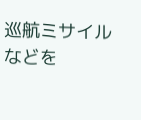巡航ミサイルなどを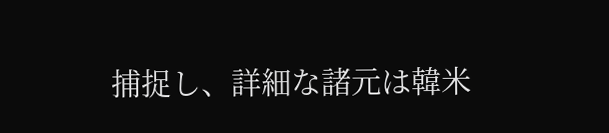捕捉し、詳細な諸元は韓米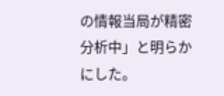の情報当局が精密分析中」と明らかにした。